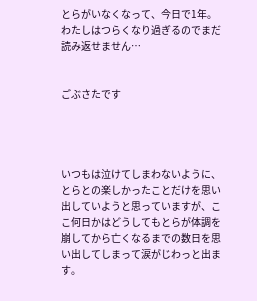とらがいなくなって、今日で1年。
わたしはつらくなり過ぎるのでまだ読み返せません…


ごぶさたです




いつもは泣けてしまわないように、とらとの楽しかったことだけを思い出していようと思っていますが、ここ何日かはどうしてもとらが体調を崩してから亡くなるまでの数日を思い出してしまって涙がじわっと出ます。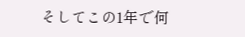そしてこの1年で何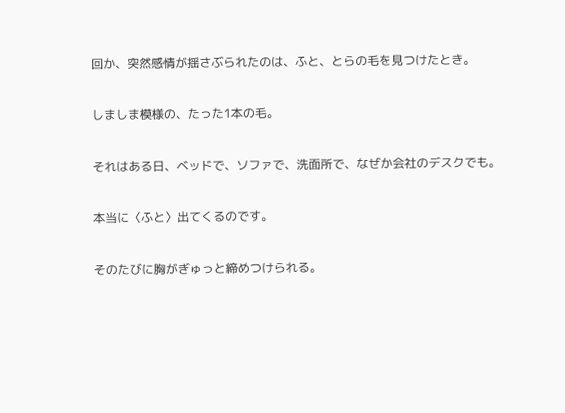回か、突然感情が揺さぶられたのは、ふと、とらの毛を見つけたとき。

しましま模様の、たった1本の毛。

それはある日、ベッドで、ソファで、洗面所で、なぜか会社のデスクでも。

本当に〈ふと〉出てくるのです。

そのたびに胸がぎゅっと締めつけられる。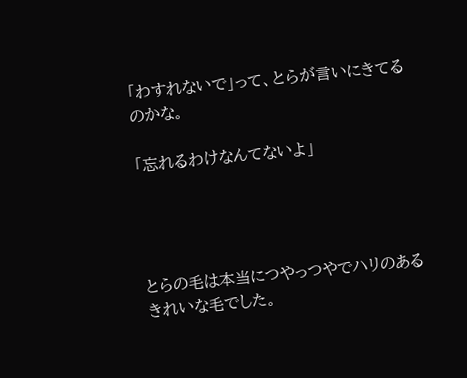「わすれないで」って、とらが言いにきてるのかな。

「忘れるわけなんてないよ」




とらの毛は本当につやっつやでハリのあるきれいな毛でした。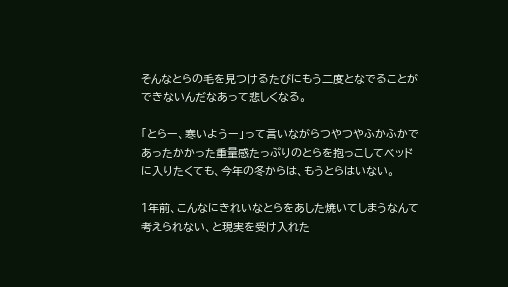そんなとらの毛を見つけるたびにもう二度となでることができないんだなあって悲しくなる。

「とらー、寒いようー」って言いながらつやつやふかふかであったかかった重量感たっぷりのとらを抱っこしてベッドに入りたくても、今年の冬からは、もうとらはいない。

1年前、こんなにきれいなとらをあした焼いてしまうなんて考えられない、と現実を受け入れた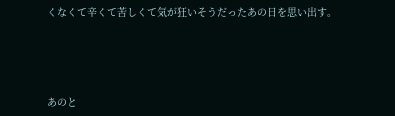くなくて辛くて苦しくて気が狂いそうだったあの日を思い出す。




あのと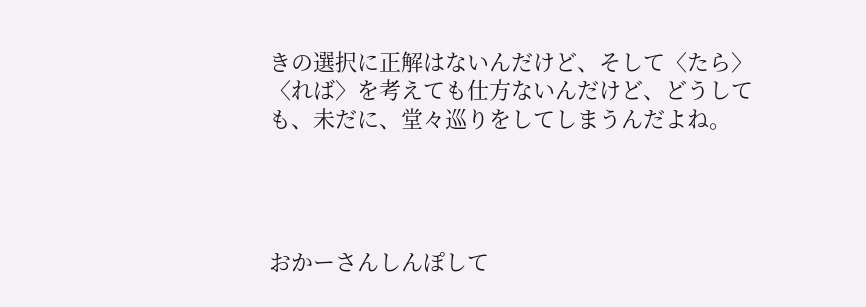きの選択に正解はないんだけど、そして〈たら〉〈れば〉を考えても仕方ないんだけど、どうしても、未だに、堂々巡りをしてしまうんだよね。




おかーさんしんぽして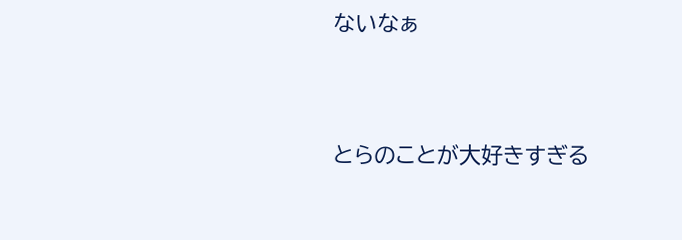ないなぁ




とらのことが大好きすぎる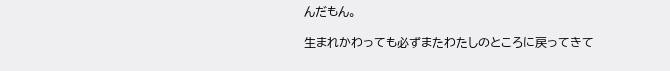んだもん。

生まれかわっても必ずまたわたしのところに戻ってきて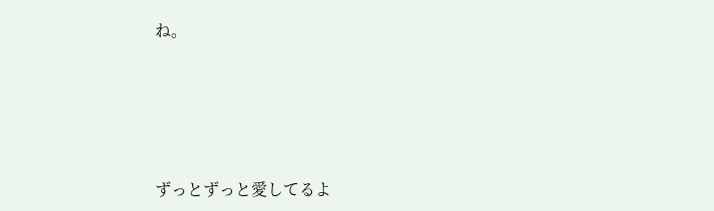ね。






ずっとずっと愛してるよ